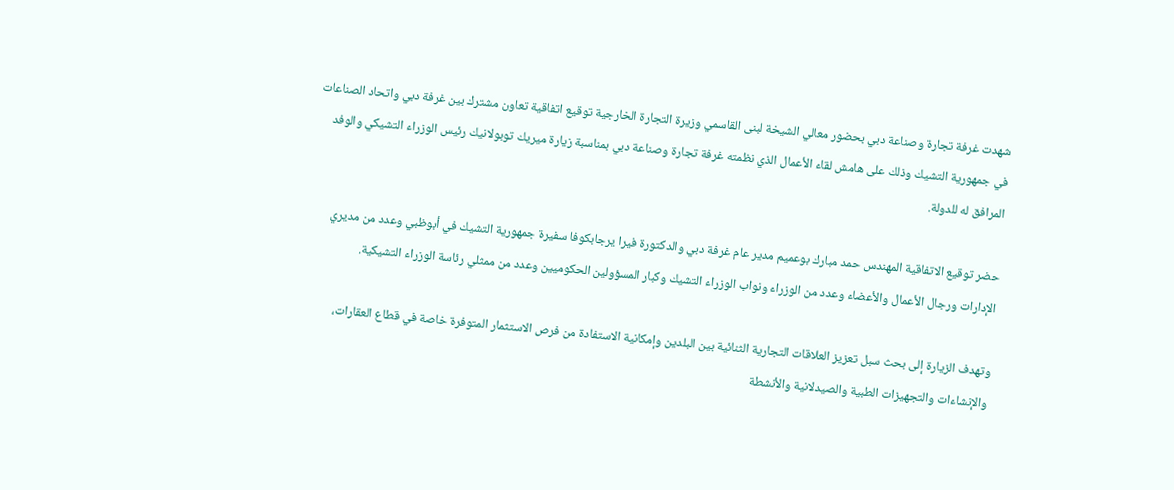شهدت غرفة تجارة وصناعة دبي بحضور معالي الشيخة لبنى القاسمي وزيرة التجارة الخارجية توقيع اتفاقية تعاون مشترك بين غرفة دبي واتحاد الصناعات في جمهورية التشيك وذلك على هامش لقاء الأعمال الذي نظمته غرفة تجارة وصناعة دبي بمناسبة زيارة ميريك توبولانيك رئيس الوزراء التشيكي والوفد المرافق له للدولة.

حضر توقيع الاتفاقية المهندس حمد مبارك بوعميم مدير عام غرفة دبي والدكتورة فيرا يرجابكوفا سفيرة جمهورية التشيك في أبوظبي وعدد من مديري الإدارات ورجال الأعمال والأعضاء وعدد من الوزراء ونواب الوزراء التشيك وكبار المسؤولين الحكوميين وعدد من ممثلي رئاسة الوزراء التشيكية.

وتهدف الزيارة إلى بحث سبل تعزيز العلاقات التجارية الثنائية بين البلدين وإمكانية الاستفادة من فرص الاستثمار المتوفرة خاصة في قطاع العقارات، والإنشاءات والتجهيزات الطبية والصيدلانية والأنشطة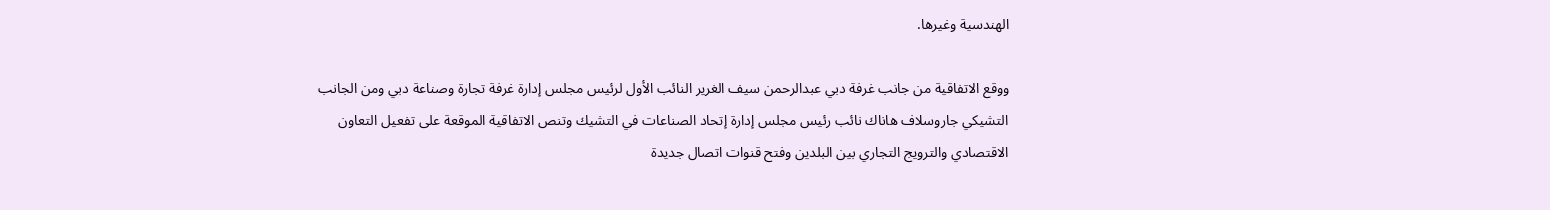الهندسية وغيرها.

ووقع الاتفاقية من جانب غرفة دبي عبدالرحمن سيف الغرير النائب الأول لرئيس مجلس إدارة غرفة تجارة وصناعة دبي ومن الجانب التشيكي جاروسلاف هاناك نائب رئيس مجلس إدارة إتحاد الصناعات في التشيك وتنص الاتفاقية الموقعة على تفعيل التعاون الاقتصادي والترويج التجاري بين البلدين وفتح قنوات اتصال جديدة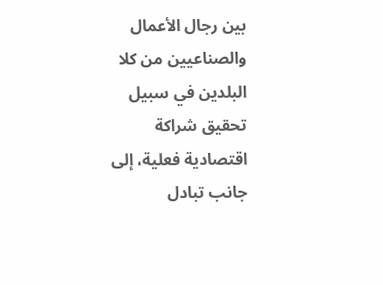بين رجال الأعمال والصناعيين من كلا البلدين في سبيل تحقيق شراكة اقتصادية فعلية، إلى جانب تبادل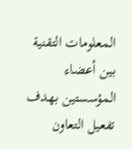المعلومات التقنية بين أعضاء المؤسستين بهدف تفعيل التعاون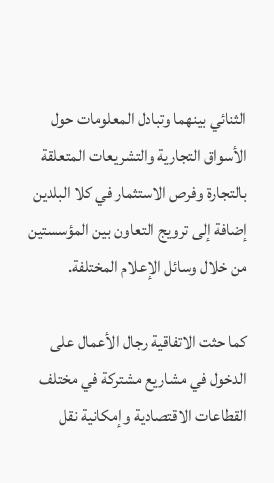الثنائي بينهما وتبادل المعلومات حول الأسواق التجارية والتشريعات المتعلقة بالتجارة وفرص الاستثمار في كلا البلدين إضافة إلى ترويج التعاون بين المؤسستين من خلال وسائل الإعلام المختلفة.

كما حثت الاتفاقية رجال الأعمال على الدخول في مشاريع مشتركة في مختلف القطاعات الاقتصادية وإمكانية نقل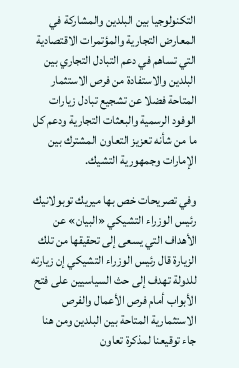التكنولوجيا بين البلدين والمشاركة في المعارض التجارية والمؤتمرات الاقتصادية التي تساهم في دعم التبادل التجاري بين البلدين والاستفادة من فرص الاستثمار المتاحة فضلا عن تشجيع تبادل زيارات الوفود الرسمية والبعثات التجارية ودعم كل ما من شأنه تعزيز التعاون المشترك بين الإمارات وجمهورية التشيك.

وفي تصريحات خص بها ميريك توبولانيك رئيس الوزراء التشيكي «البيان» عن الأهداف التي يسعى إلى تحقيقها من تلك الزيارة قال رئيس الوزراء التشيكي إن زيارته للدولة تهدف إلى حث السياسيين على فتح الأبواب أمام فرص الأعمال والفرص الاستثمارية المتاحة بين البلدين ومن هنا جاء توقيعنا لمذكرة تعاون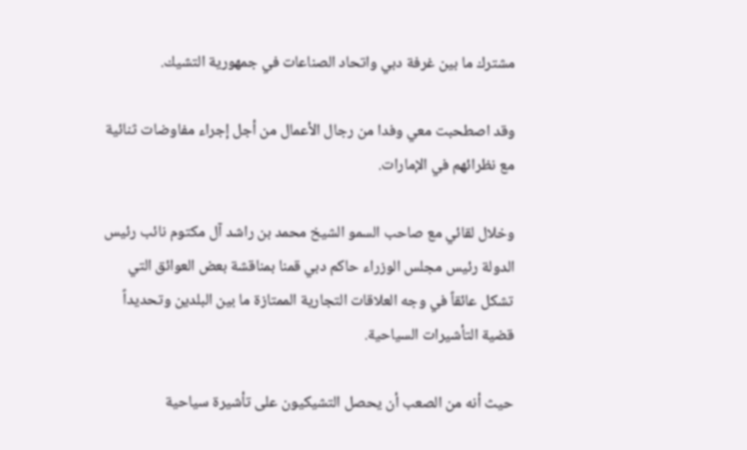مشترك ما بين غرفة دبي واتحاد الصناعات في جمهورية التشيك.

وقد اصطحبت معي وفدا من رجال الأعمال من أجل إجراء مفاوضات ثنائية مع نظرائهم في الإمارات.

وخلال لقائي مع صاحب السمو الشيخ محمد بن راشد آل مكتوم نائب رئيس الدولة رئيس مجلس الوزراء حاكم دبي قمنا بمناقشة بعض العوائق التي تشكل عائقاً في وجه العلاقات التجارية الممتازة ما بين البلدين وتحديداً قضية التأشيرات السياحية.

حيث أنه من الصعب أن يحصل التشيكيون على تأشيرة سياحية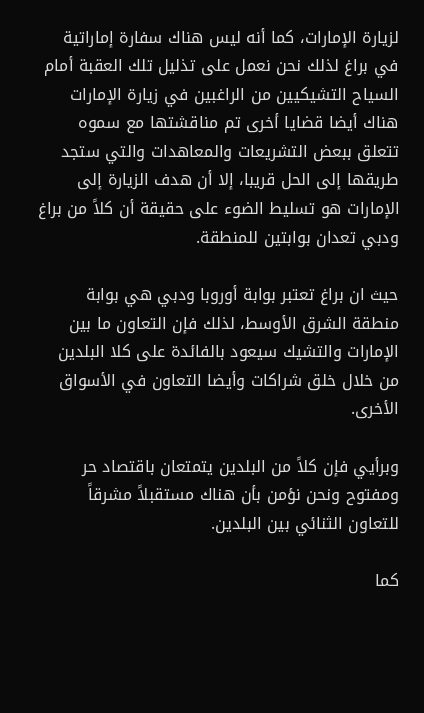لزيارة الإمارات، كما أنه ليس هناك سفارة إماراتية في براغ لذلك نحن نعمل على تذليل تلك العقبة أمام السياح التشيكيين من الراغبين في زيارة الإمارات هناك أيضا قضايا أخرى تم مناقشتها مع سموه تتعلق ببعض التشريعات والمعاهدات والتي ستجد طريقها إلى الحل قريبا، إلا أن هدف الزيارة إلى الإمارات هو تسليط الضوء على حقيقة أن كلاً من براغ ودبي تعدان بوابتين للمنطقة.

حيث ان براغ تعتبر بوابة أوروبا ودبي هي بوابة منطقة الشرق الأوسط، لذلك فإن التعاون ما بين الإمارات والتشيك سيعود بالفائدة على كلا البلدين من خلال خلق شراكات وأيضا التعاون في الأسواق الأخرى.

وبرأيي فإن كلاً من البلدين يتمتعان باقتصاد حر ومفتوح ونحن نؤمن بأن هناك مستقبلاً مشرقاً للتعاون الثنائي بين البلدين.

كما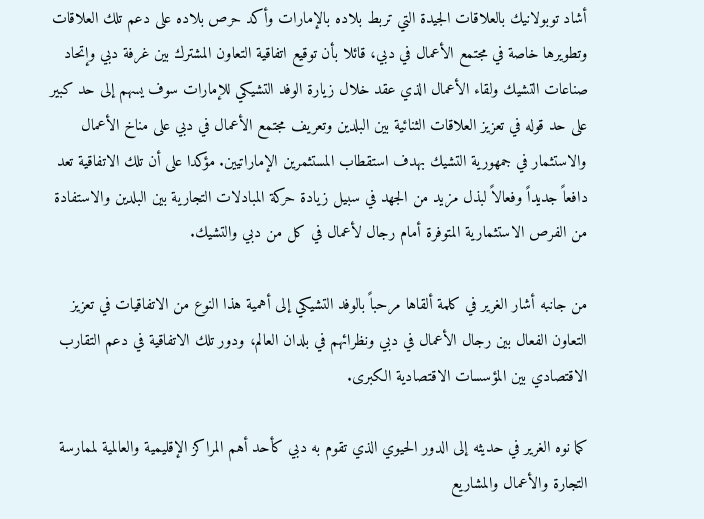أشاد توبولانيك بالعلاقات الجيدة التي تربط بلاده بالإمارات وأكد حرص بلاده على دعم تلك العلاقات وتطويرها خاصة في مجتمع الأعمال في دبي، قائلا بأن توقيع اتفاقية التعاون المشترك بين غرفة دبي وإتحاد صناعات التشيك ولقاء الأعمال الذي عقد خلال زيارة الوفد التشيكي للإمارات سوف يسهم إلى حد كبير على حد قوله في تعزيز العلاقات الثنائية بين البلدين وتعريف مجتمع الأعمال في دبي على مناخ الأعمال والاستثمار في جمهورية التشيك بهدف استقطاب المستثمرين الإماراتيين. مؤكدا على أن تلك الاتفاقية تعد دافعاً جديداً وفعالاً لبذل مزيد من الجهد في سبيل زيادة حركة المبادلات التجارية بين البلدين والاستفادة من الفرص الاستثمارية المتوفرة أمام رجال لأعمال في كل من دبي والتشيك.

من جانبه أشار الغرير في كلمة ألقاها مرحباً بالوفد التشيكي إلى أهمية هذا النوع من الاتفاقيات في تعزيز التعاون الفعال بين رجال الأعمال في دبي ونظرائهم في بلدان العالم، ودور تلك الاتفاقية في دعم التقارب الاقتصادي بين المؤسسات الاقتصادية الكبرى.

كما نوه الغرير في حديثه إلى الدور الحيوي الذي تقوم به دبي كأحد أهم المراكز الإقليمية والعالمية لممارسة التجارة والأعمال والمشاريع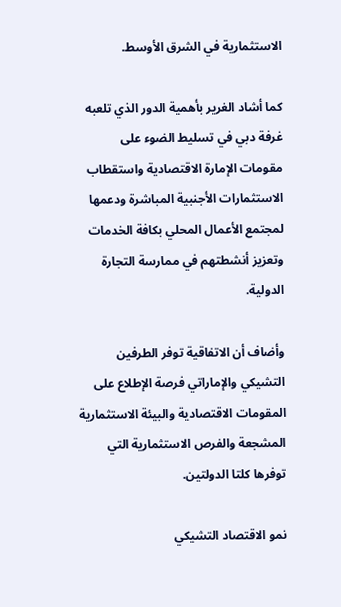الاستثمارية في الشرق الأوسط.

كما أشاد الغرير بأهمية الدور الذي تلعبه غرفة دبي في تسليط الضوء على مقومات الإمارة الاقتصادية واستقطاب الاستثمارات الأجنبية المباشرة ودعمها لمجتمع الأعمال المحلي بكافة الخدمات وتعزيز أنشطتهم في ممارسة التجارة الدولية.

وأضاف أن الاتفاقية توفر الطرفين التشيكي والإماراتي فرصة الإطلاع على المقومات الاقتصادية والبيئة الاستثمارية المشجعة والفرص الاستثمارية التي توفرها كلتا الدولتين.

نمو الاقتصاد التشيكي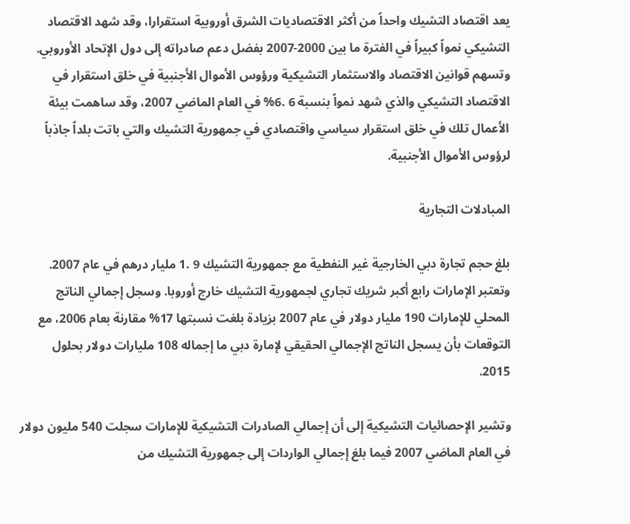يعد اقتصاد التشيك واحداً من أكثر الاقتصاديات الشرق أوروبية استقرارا، وقد شهد الاقتصاد التشيكي نمواً كبيراً في الفترة ما بين 2000-2007 بفضل دعم صادراته إلى دول الإتحاد الأوروبي. وتسهم قوانين الاقتصاد والاستثمار التشيكية ورؤوس الأموال الأجنبية في خلق استقرار في الاقتصاد التشيكي والذي شهد نمواً بنسبة 6 .6% في العام الماضي 2007، وقد ساهمت بيئة الأعمال تلك في خلق استقرار سياسي واقتصادي في جمهورية التشيك والتي باتت بلداً جاذباً لرؤوس الأموال الأجنبية.

المبادلات التجارية

بلغ حجم تجارة دبي الخارجية غير النفطية مع جمهورية التشيك 9 .1 مليار درهم في عام 2007. وتعتبر الإمارات رابع أكبر شريك تجاري لجمهورية التشيك خارج أوروبا. وسجل إجمالي الناتج المحلي للإمارات 190 مليار دولار في عام 2007 بزيادة بلغت نسبتها 17% مقارنة بعام 2006، مع التوقعات بأن يسجل الناتج الإجمالي الحقيقي لإمارة دبي ما إجماله 108 مليارات دولار بحلول 2015.

وتشير الإحصائيات التشيكية إلى أن إجمالي الصادرات التشيكية للإمارات سجلت 540 مليون دولار في العام الماضي 2007 فيما بلغ إجمالي الواردات إلى جمهورية التشيك من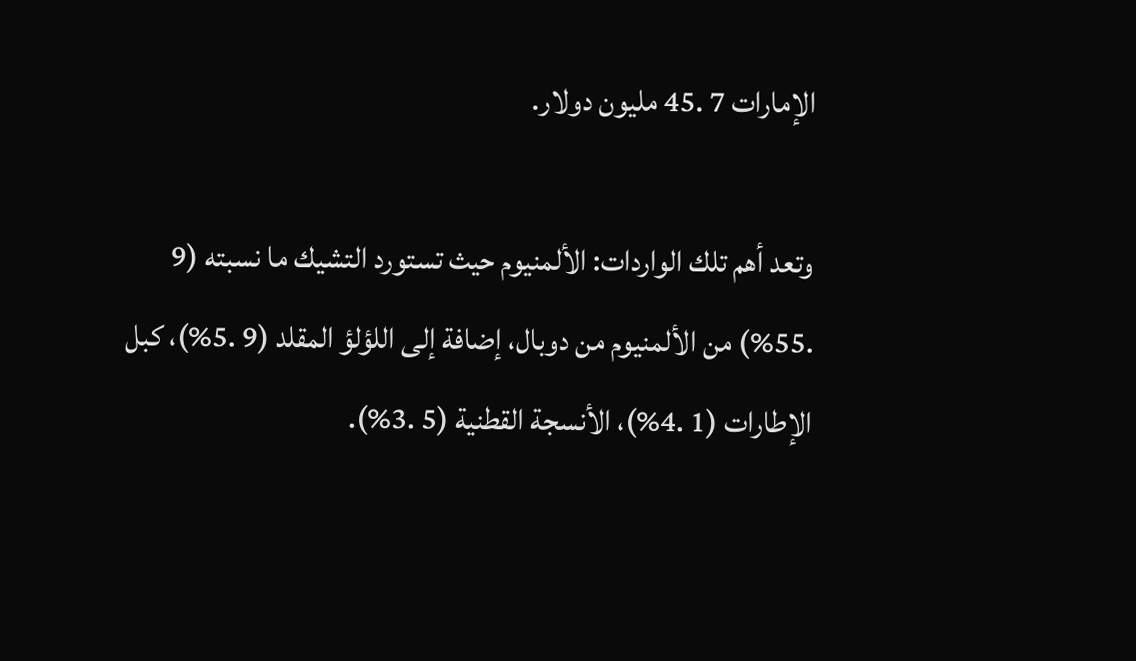الإمارات 7 .45 مليون دولار.

وتعد أهم تلك الواردات: الألمنيوم حيث تستورد التشيك ما نسبته (9 .55%) من الألمنيوم من دوبال، إضافة إلى اللؤلؤ المقلد (9 .5%)، كبل الإطارات (1 .4%)، الأنسجة القطنية (5 .3%).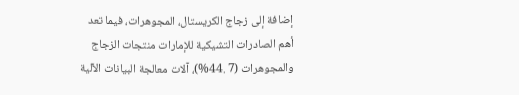إضافة إلى زجاج الكريستال، المجوهرات، فيما تعد أهم الصادرات التشيكية للإمارات منتجات الزجاج والمجوهرات (7 .44%)، آلات معالجة البيانات الآلية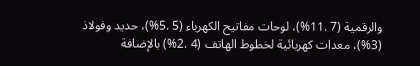والرقمية (7 .11%)، لوحات مفاتيح الكهرباء (5 .5%)، حديد وفولاذ (3%)، معدات كهربائية لخطوط الهاتف (4 .2%) بالإضافة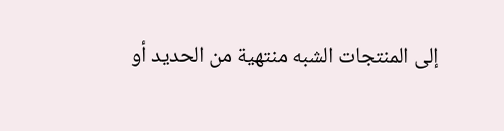إلى المنتجات الشبه منتهية من الحديد أو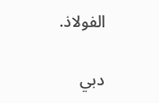الفولاذ.

دبي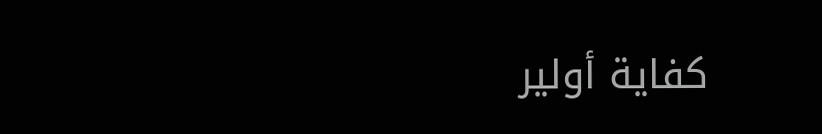كفاية أولير